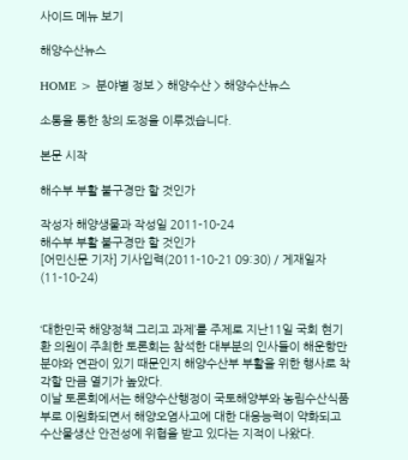사이드 메뉴 보기

해양수산뉴스

HOME > 분야별 정보 > 해양수산 > 해양수산뉴스

소통을 통한 창의 도정을 이루겠습니다.

본문 시작

해수부 부활 불구경만 할 것인가

작성자 해양생물과 작성일 2011-10-24
해수부 부활 불구경만 할 것인가
[어민신문 기자] 기사입력(2011-10-21 09:30) / 게재일자(11-10-24)


‘대한민국 해양정책 그리고 과제’를 주제로 지난11일 국회 현기환 의원이 주최한 토론회는 참석한 대부분의 인사들이 해운항만분야와 연관이 있기 때문인지 해양수산부 부활을 위한 행사로 착각할 만큼 열기가 높았다.
이날 토론회에서는 해양수산행정이 국토해양부와 농림수산식품부로 이원화되면서 해양오염사고에 대한 대응능력이 약화되고 수산물생산 안전성에 위협을 받고 있다는 지적이 나왔다.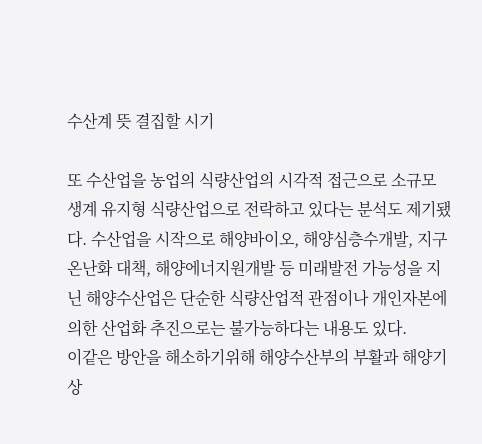수산계 뜻 결집할 시기

또 수산업을 농업의 식량산업의 시각적 접근으로 소규모 생계 유지형 식량산업으로 전락하고 있다는 분석도 제기됐다. 수산업을 시작으로 해양바이오, 해양심층수개발, 지구온난화 대책, 해양에너지원개발 등 미래발전 가능성을 지닌 해양수산업은 단순한 식량산업적 관점이나 개인자본에 의한 산업화 추진으로는 불가능하다는 내용도 있다.
이같은 방안을 해소하기위해 해양수산부의 부활과 해양기상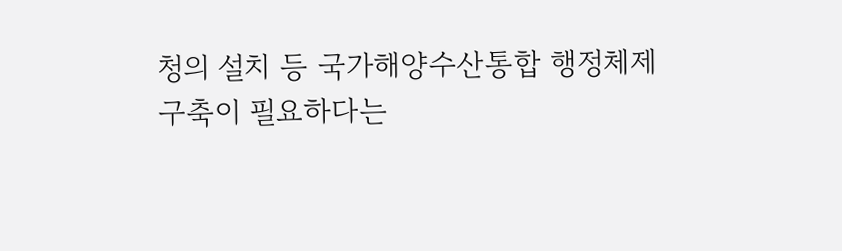청의 설치 등 국가해양수산통합 행정체제 구축이 필요하다는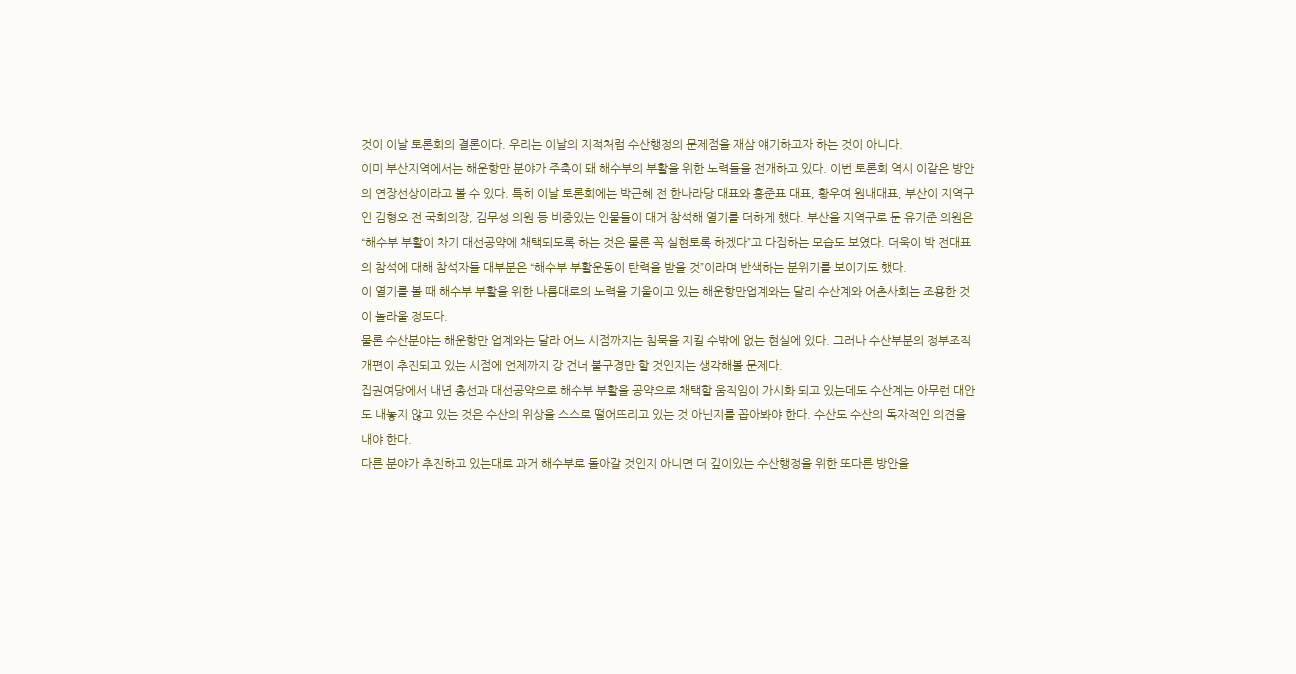것이 이날 토론회의 결론이다. 우리는 이날의 지적처럼 수산행정의 문제점을 재삼 얘기하고자 하는 것이 아니다.
이미 부산지역에서는 해운항만 분야가 주축이 돼 해수부의 부활을 위한 노력들을 전개하고 있다. 이번 토론회 역시 이같은 방안의 연장선상이라고 볼 수 있다. 특히 이날 토론회에는 박근혜 전 한나라당 대표와 홍준표 대표, 황우여 원내대표, 부산이 지역구인 김형오 전 국회의장, 김무성 의원 등 비중있는 인물들이 대거 참석해 열기를 더하게 했다. 부산을 지역구로 둔 유기준 의원은 “해수부 부활이 차기 대선공약에 채택되도록 하는 것은 물론 꼭 실현토록 하겠다”고 다짐하는 모습도 보였다. 더욱이 박 전대표의 참석에 대해 참석자들 대부분은 “해수부 부활운동이 탄력을 받을 것”이라며 반색하는 분위기를 보이기도 했다.
이 열기를 볼 때 해수부 부활을 위한 나름대로의 노력을 기울이고 있는 해운항만업계와는 달리 수산계와 어촌사회는 조용한 것이 놀라울 정도다.
물론 수산분야는 해운항만 업계와는 달라 어느 시점까지는 침묵을 지킬 수밖에 없는 현실에 있다. 그러나 수산부분의 정부조직 개편이 추진되고 있는 시점에 언제까지 강 건너 불구경만 할 것인지는 생각해볼 문제다.
집권여당에서 내년 총선과 대선공약으로 해수부 부활을 공약으로 채택할 움직임이 가시화 되고 있는데도 수산계는 아무런 대안도 내놓지 않고 있는 것은 수산의 위상을 스스로 떨어뜨리고 있는 것 아닌지를 꼽아봐야 한다. 수산도 수산의 독자적인 의견을 내야 한다.
다른 분야가 추진하고 있는대로 과거 해수부로 돌아갈 것인지 아니면 더 깊이있는 수산행정을 위한 또다른 방안을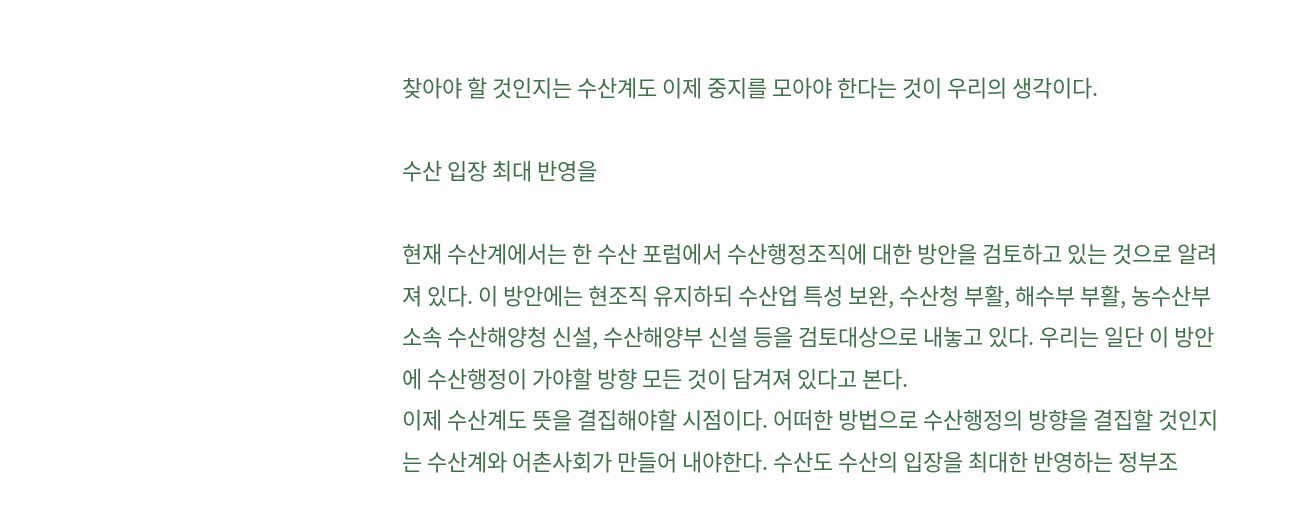찾아야 할 것인지는 수산계도 이제 중지를 모아야 한다는 것이 우리의 생각이다.

수산 입장 최대 반영을

현재 수산계에서는 한 수산 포럼에서 수산행정조직에 대한 방안을 검토하고 있는 것으로 알려져 있다. 이 방안에는 현조직 유지하되 수산업 특성 보완, 수산청 부활, 해수부 부활, 농수산부소속 수산해양청 신설, 수산해양부 신설 등을 검토대상으로 내놓고 있다. 우리는 일단 이 방안에 수산행정이 가야할 방향 모든 것이 담겨져 있다고 본다.
이제 수산계도 뜻을 결집해야할 시점이다. 어떠한 방법으로 수산행정의 방향을 결집할 것인지는 수산계와 어촌사회가 만들어 내야한다. 수산도 수산의 입장을 최대한 반영하는 정부조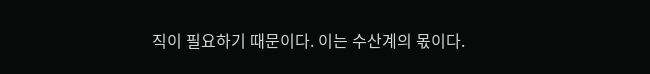직이 필요하기 때문이다. 이는 수산계의 몫이다.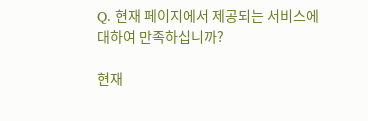Q. 현재 페이지에서 제공되는 서비스에 대하여 만족하십니까?

현재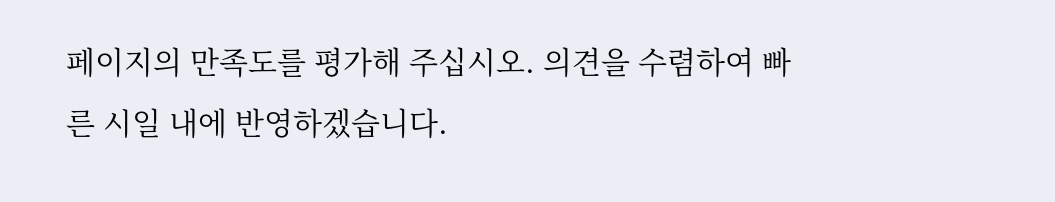페이지의 만족도를 평가해 주십시오. 의견을 수렴하여 빠른 시일 내에 반영하겠습니다.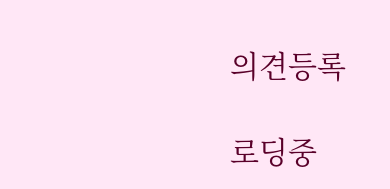의견등록

로딩중